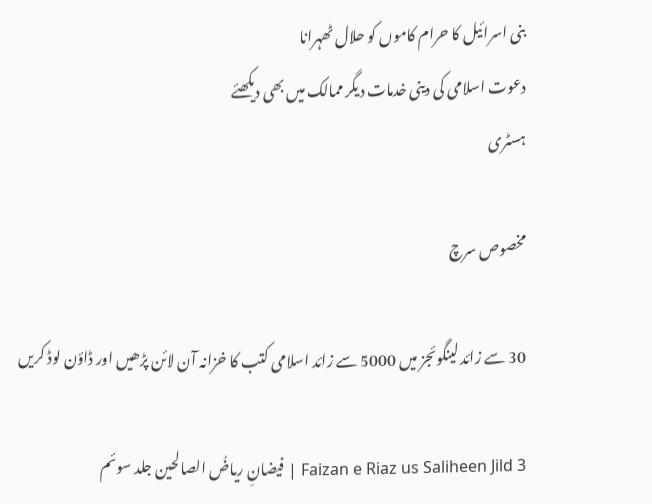بنی اسرائیل کا حرام کاموں کو حلال ٹھہرانا
دعوت اسلامی کی دینی خدمات دیگر ممالک میں بھی دیکھئے
ہسٹری

مخصوص سرچ

30 سے زائد لینگوئجز میں 5000 سے زائد اسلامی کتب کا خزانہ آن لائن پڑھیں اور ڈاؤن لوڈ کریں

Faizan e Riaz us Saliheen Jild 3 | فيضانِ رياضُ الصالحين جلد سوئم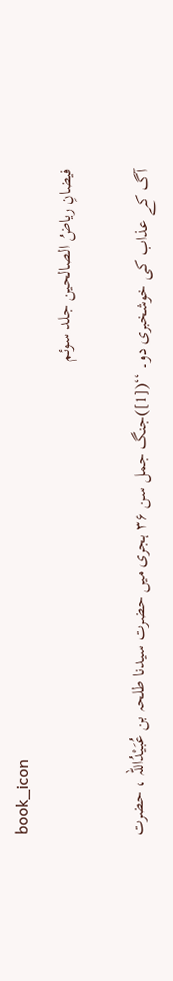book_icon
فيضانِ رياضُ الصالحين جلد سوئم

آگ کے عذاب کی خوشخبری دو۔ ‘‘([1])جنگ جمل سن ۳۶ ہجری میں حضرت سیدنا طلحہ بن عُبَیْدُاللہ ، حضرت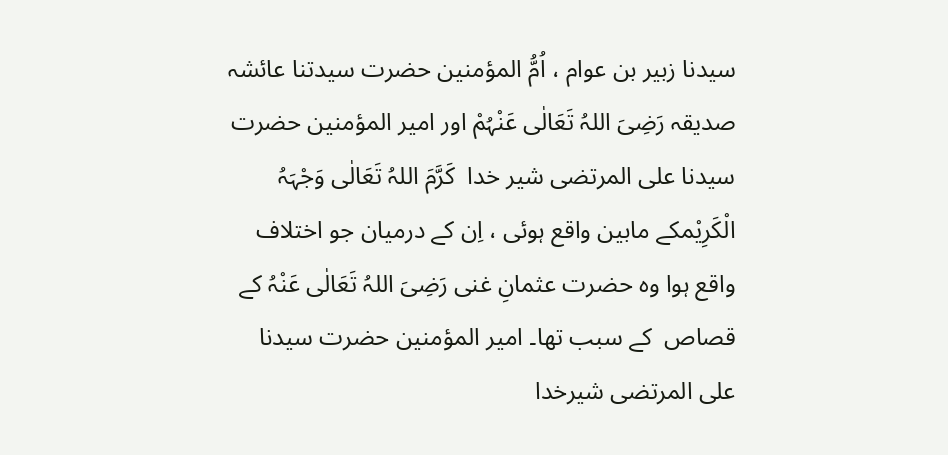سیدنا زبیر بن عوام ، اُمُّ المؤمنین حضرت سیدتنا عائشہ صدیقہ رَضِیَ اللہُ تَعَالٰی عَنْہُمْ اور امیر المؤمنین حضرت سیدنا علی المرتضی شیر خدا  کَرَّمَ اللہُ تَعَالٰی وَجْہَہُ الْکَرِیْمکے مابین واقع ہوئی ، اِن کے درمیان جو اختلاف واقع ہوا وہ حضرت عثمانِ غنی رَضِیَ اللہُ تَعَالٰی عَنْہُ کے قصاص  کے سبب تھا۔ امیر المؤمنین حضرت سیدنا علی المرتضی شیرخدا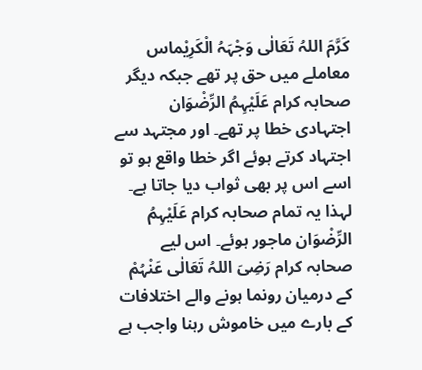کَرَّمَ اللہُ تَعَالٰی وَجْہَہُ الْکَرِیْماس معاملے میں حق پر تھے جبکہ دیگر صحابہ کرام عَلَیْہِمُ الرِّضْوَان اجتہادی خطا پر تھے۔ اور مجتہد سے اجتہاد کرتے ہوئے اگر خطا واقع ہو تو اسے اس پر بھی ثواب دیا جاتا ہے۔ لہذا یہ تمام صحابہ کرام عَلَیْہِمُ الرِّضْوَان ماجور ہوئے۔ اس لیے صحابہ کرام رَضِیَ اللہُ تَعَالٰی عَنْہُمْ کے درمیان رونما ہونے والے اختلافات کے بارے میں خاموش رہنا واجب ہے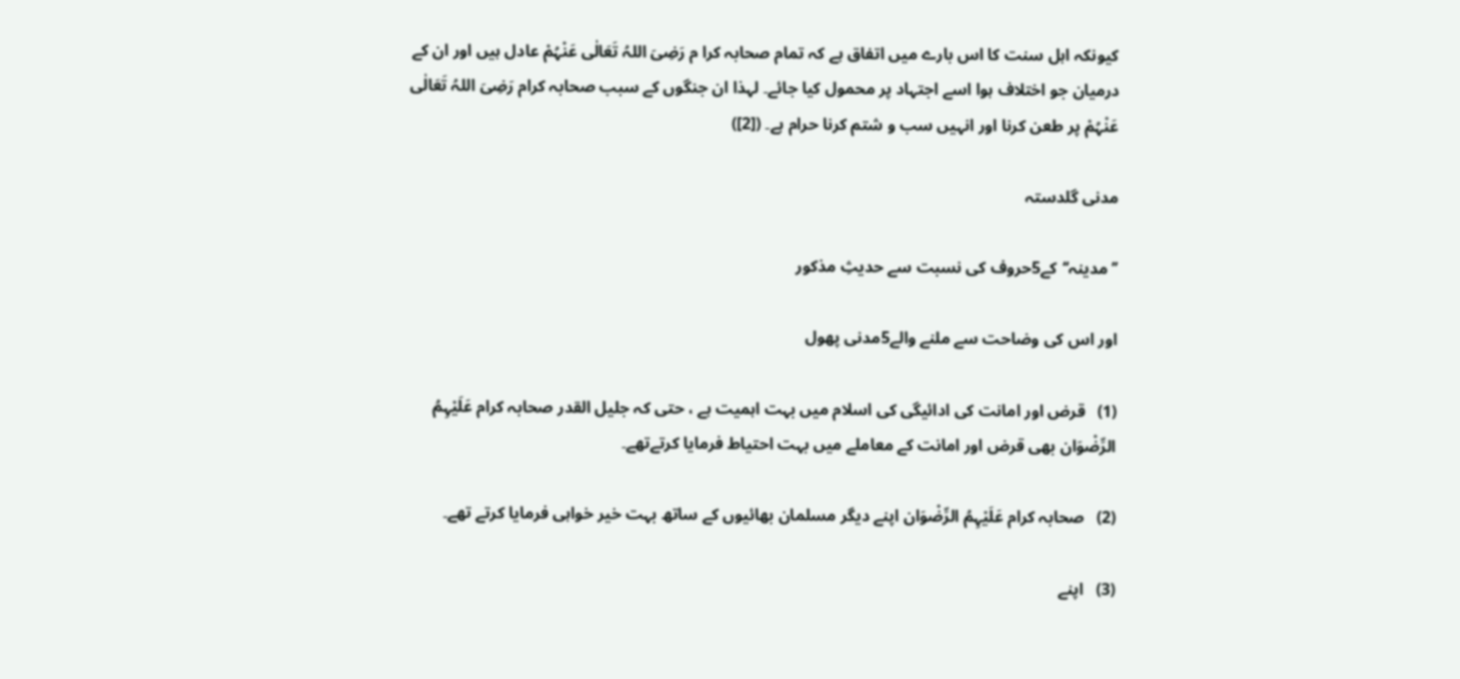کیونکہ اہل سنت کا اس بارے میں اتفاق ہے کہ تمام صحابہ کرا م رَضِیَ اللہُ تَعَالٰی عَنْہُمْ عادل ہیں اور ان کے درمیان جو اختلاف ہوا اسے اجتہاد پر محمول کیا جائے۔ لہذا ان جنگوں کے سبب صحابہ کرام رَضِیَ اللہُ تَعَالٰی عَنْہُمْ پر طعن کرنا اور انہیں سب و شتم کرنا حرام ہے۔ ([2])

مدنی گلدستہ

’’مدینہ‘‘کے5حروف کی نسبت سے حدیثِ مذکور

اور اس کی وضاحت سے ملنے والے5مدنی پھول

(1)   قرض اور امانت کی ادائیگی کی اسلام میں بہت اہمیت ہے ، حتی کہ جلیل القدر صحابہ کرام عَلَیْہِمُ الرِّضْوَان بھی قرض اور امانت کے معاملے میں بہت احتیاط فرمایا کرتےتھے۔

(2)   صحابہ کرام عَلَیْہِمُ الرِّضْوَان اپنے دیگر مسلمان بھائیوں کے ساتھ بہت خیر خواہی فرمایا کرتے تھے۔

(3)   اپنے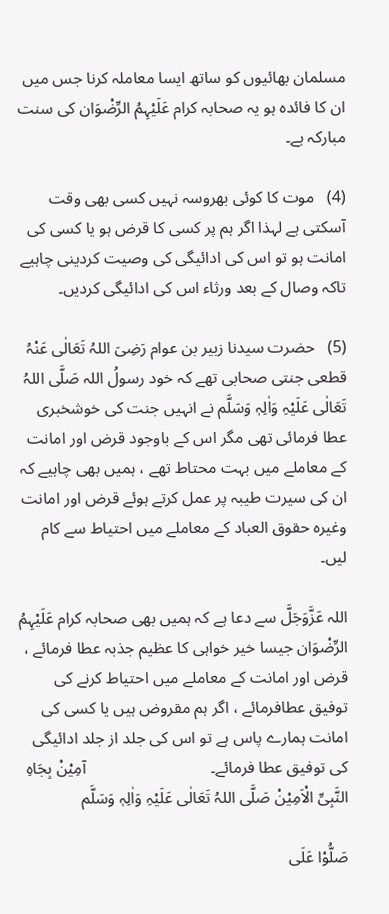مسلمان بھائیوں کو ساتھ ایسا معاملہ کرنا جس میں ان کا فائدہ ہو یہ صحابہ کرام عَلَیْہِمُ الرِّضْوَان کی سنت مبارکہ ہے۔

(4)   موت کا کوئی بھروسہ نہیں کسی بھی وقت آسکتی ہے لہذا اگر ہم پر کسی کا قرض ہو یا کسی کی امانت ہو تو اس کی ادائیگی کی وصیت کردینی چاہیے تاکہ وصال کے بعد ورثاء اس کی ادائیگی کردیں۔

(5)   حضرت سیدنا زبیر بن عوام رَضِیَ اللہُ تَعَالٰی عَنْہُ قطعی جنتی صحابی تھے کہ خود رسولُ اللہ صَلَّی اللہُ تَعَالٰی عَلَیْہِ وَاٰلِہٖ وَسَلَّم نے انہیں جنت کی خوشخبری عطا فرمائی تھی مگر اس کے باوجود قرض اور امانت کے معاملے میں بہت محتاط تھے ، ہمیں بھی چاہیے کہ ان کی سیرت طیبہ پر عمل کرتے ہوئے قرض اور امانت وغیرہ حقوق العباد کے معاملے میں احتیاط سے کام لیں۔

اللہ عَزَّوَجَلَّ سے دعا ہے کہ ہمیں بھی صحابہ کرام عَلَیْہِمُ الرِّضْوَان جیسا خیر خواہی کا عظیم جذبہ عطا فرمائے ، قرض اور امانت کے معاملے میں احتیاط کرنے کی توفیق عطافرمائے ، اگر ہم مقروض ہیں یا کسی کی امانت ہمارے پاس ہے تو اس کی جلد از جلد ادائیگی کی توفیق عطا فرمائے۔                              آمِیْنْ بِجَاہِ النَّبِیِّ الْاَمِیْنْ صَلَّی اللہُ تَعَالٰی عَلَیْہِ وَاٰلِہٖ وَسَلَّم

صَلُّوْا عَلَی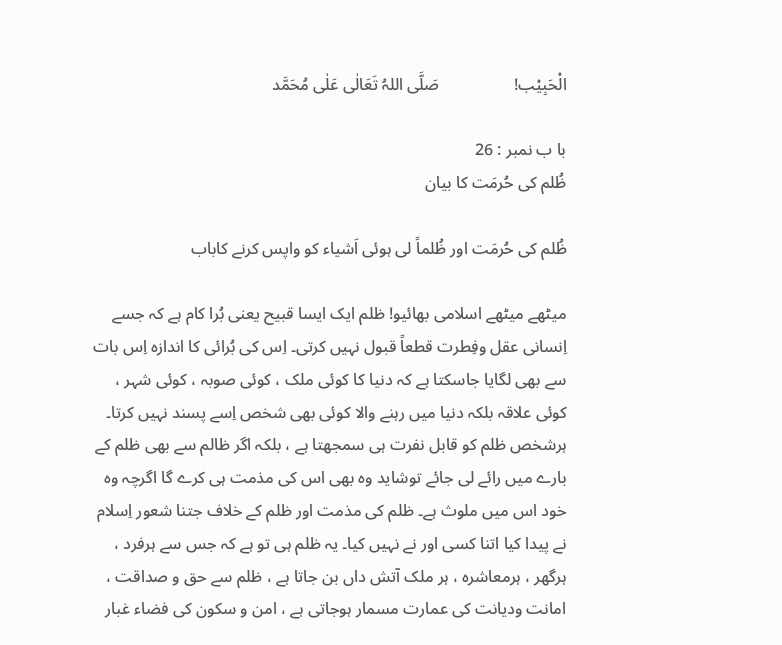الْحَبِیْب!                  صَلَّی اللہُ تَعَالٰی عَلٰی مُحَمَّد

با ب نمبر : 26                                                                                               ظُلم کی حُرمَت کا بیان

ظُلم کی حُرمَت اور ظُلماً لی ہوئی اَشیاء کو واپس کرنے کاباب

میٹھے میٹھے اسلامی بھائیو! ظلم ایک ایسا قبیح یعنی بُرا کام ہے کہ جسے اِنسانی عقل وفِطرت قطعاً قبول نہیں کرتی۔ اِس کی بُرائی کا اندازہ اِس بات سے بھی لگایا جاسکتا ہے کہ دنیا کا کوئی ملک ، کوئی صوبہ ، کوئی شہر ، کوئی علاقہ بلکہ دنیا میں رہنے والا کوئی بھی شخص اِسے پسند نہیں کرتا۔ ہرشخص ظلم کو قابل نفرت ہی سمجھتا ہے ، بلکہ اگر ظالم سے بھی ظلم کے بارے میں رائے لی جائے توشاید وہ بھی اس کی مذمت ہی کرے گا اگرچہ وہ خود اس میں ملوث ہے۔ ظلم کی مذمت اور ظلم کے خلاف جتنا شعور اِسلام نے پیدا کیا اتنا کسی اور نے نہیں کیا۔ یہ ظلم ہی تو ہے کہ جس سے ہرفرد ، ہرگھر ، ہرمعاشرہ ، ہر ملک آتش داں بن جاتا ہے ، ظلم سے حق و صداقت ، امانت ودیانت کی عمارت مسمار ہوجاتی ہے ، امن و سکون کی فضاء غبار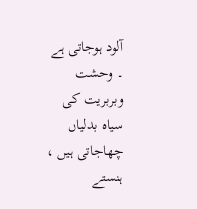آلود ہوجاتی ہے ۔ وحشت وبربریت کی سیاہ بدلیاں چھاجاتی ہیں ، ہنستے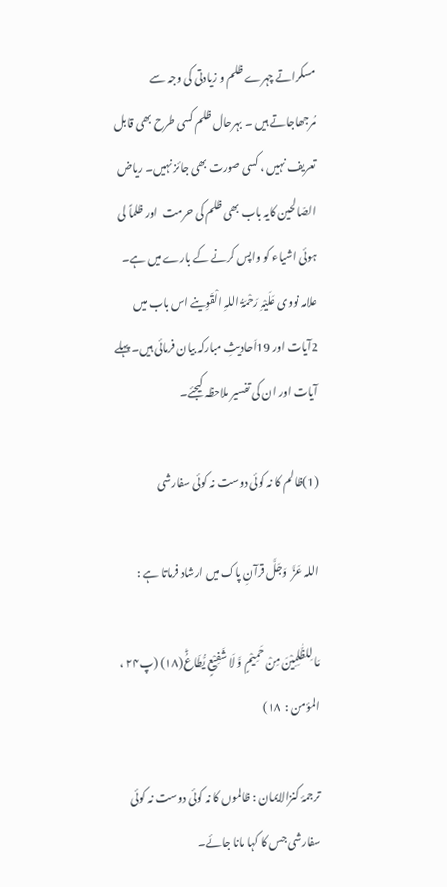مسکراتے چہرے ظلم و زیادتی کی وجہ سے مُرجھاجاتے ہیں ۔ بہرحال ظلم کسی طرح بھی قابل تعریف نہیں ، کسی صورت بھی جائز نہیں۔ ریاض الصّالحین کایہ باب بھی ظلم کی حرمت  اور ظلماً لی ہوئی اشیاء کو واپس کرنے کے بارے میں ہے۔ علامہ نووی عَلَیْہِ رَحْمَۃُ اللہِ الْقَوِینے اس باب میں 2آیات اور 19اَحادیثِ مبارکہ بیان فرمائی ہیں۔ پہلے آیات اور ان کی تفسیر ملاحظہ کیجئے۔

(1)ظالم کا نہ کوئی دوست نہ کوئی سفارشی

اللہ عَزَّ  وَجَلَّ قرآنِ پاک میں ارشاد فرماتا ہے :

مَا لِلظّٰلِمِیْنَ مِنْ حَمِیْمٍ وَّ لَا شَفِیْعٍ یُّطَاعُؕ(۱۸) (پ۲۴ ،  المؤمن :  ۱۸)

ترجمۂ کنزالایمان : ظالموں کا نہ کوئی دوست نہ کوئی سفارشی جس کا کہا مانا جائے۔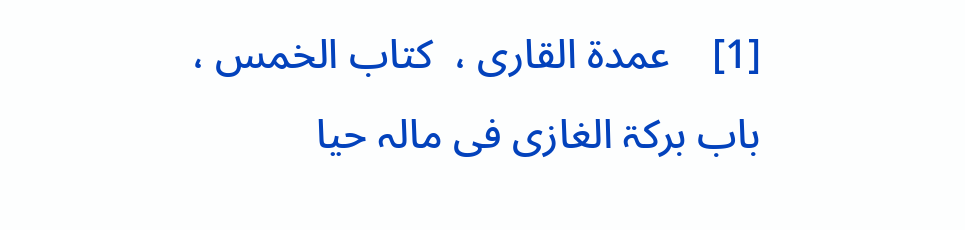[1]    عمدۃ القاری ،  کتاب الخمس ،  باب برکۃ الغازی فی مالہ حیا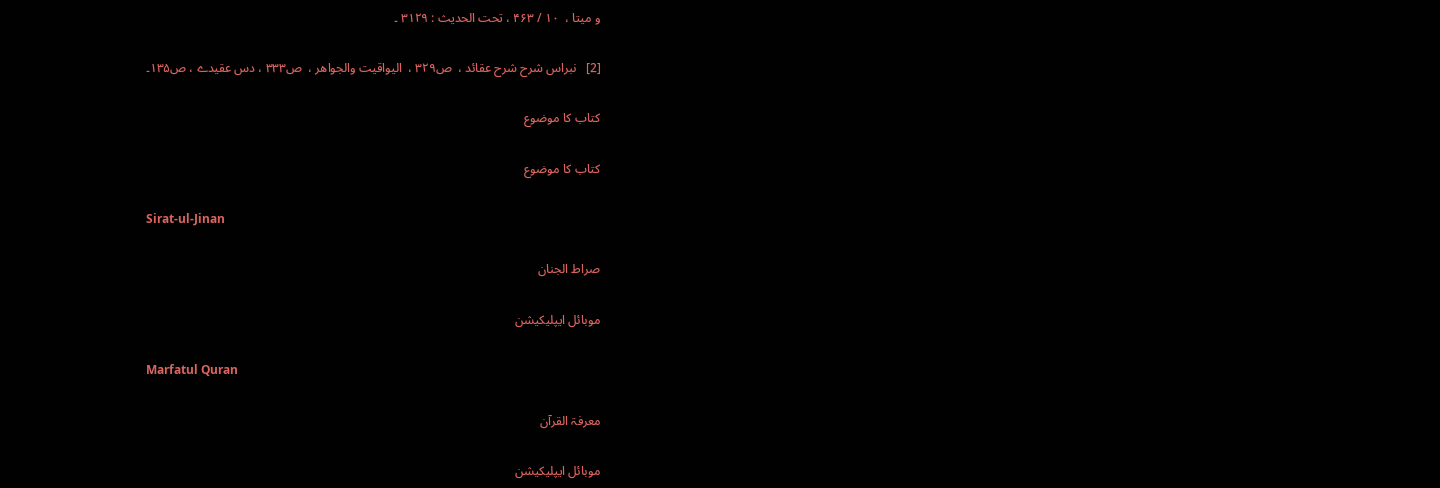و میتا ،  ۱۰ / ۴۶۳ ، تحت الحدیث : ۳۱۲۹ ۔

[2]   نبراس شرح شرح عقائد ،  ص۳۲۹ ،  الیواقیت والجواھر ،  ص۳۳۳ ، دس عقیدے ، ص۱۳۵۔

کتاب کا موضوع

کتاب کا موضوع

Sirat-ul-Jinan

صراط الجنان

موبائل ایپلیکیشن

Marfatul Quran

معرفۃ القرآن

موبائل ایپلیکیشن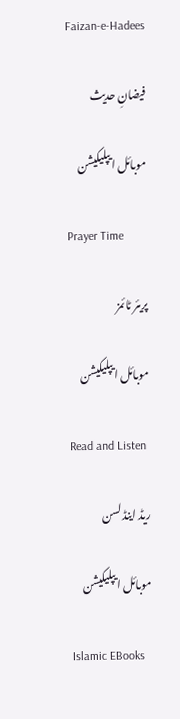Faizan-e-Hadees

فیضانِ حدیث

موبائل ایپلیکیشن

Prayer Time

پریئر ٹائمز

موبائل ایپلیکیشن

Read and Listen

ریڈ اینڈ لسن

موبائل ایپلیکیشن

Islamic EBooks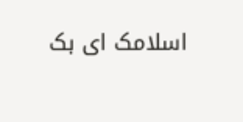اسلامک ای بک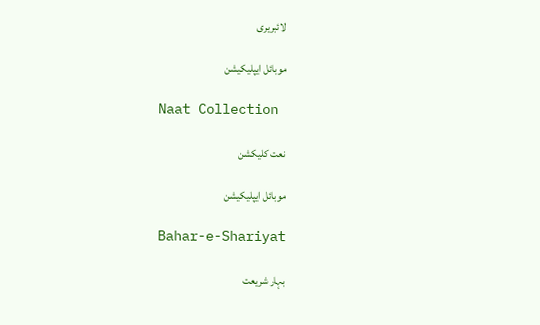لائبریری

موبائل ایپلیکیشن

Naat Collection

نعت کلیکشن

موبائل ایپلیکیشن

Bahar-e-Shariyat

بہار شریعت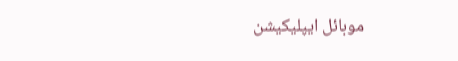موبائل ایپلیکیشن